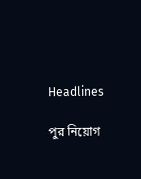Headlines

পুর নিয়োগ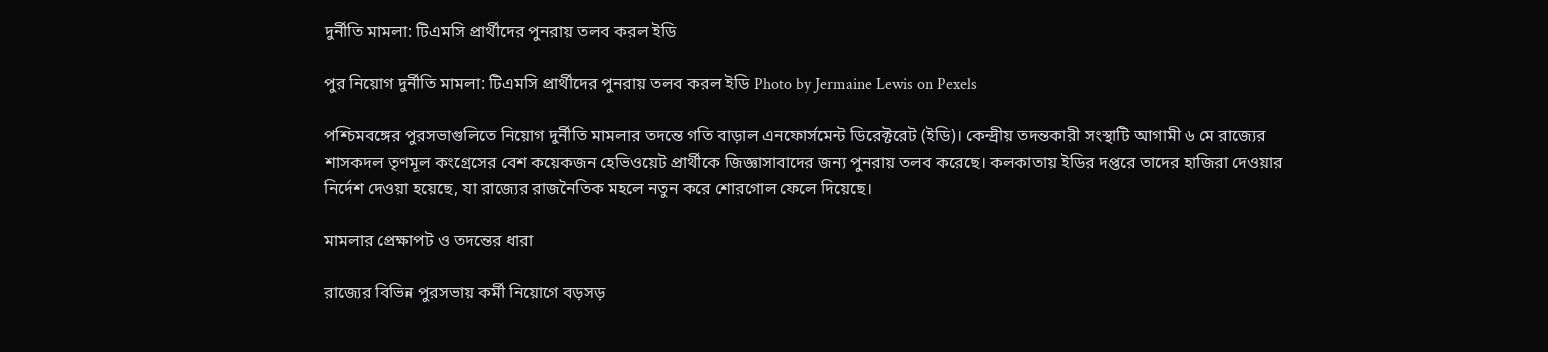দুর্নীতি মামলা: টিএমসি প্রার্থীদের পুনরায় তলব করল ইডি

পুর নিয়োগ দুর্নীতি মামলা: টিএমসি প্রার্থীদের পুনরায় তলব করল ইডি Photo by Jermaine Lewis on Pexels

পশ্চিমবঙ্গের পুরসভাগুলিতে নিয়োগ দুর্নীতি মামলার তদন্তে গতি বাড়াল এনফোর্সমেন্ট ডিরেক্টরেট (ইডি)। কেন্দ্রীয় তদন্তকারী সংস্থাটি আগামী ৬ মে রাজ্যের শাসকদল তৃণমূল কংগ্রেসের বেশ কয়েকজন হেভিওয়েট প্রার্থীকে জিজ্ঞাসাবাদের জন্য পুনরায় তলব করেছে। কলকাতায় ইডির দপ্তরে তাদের হাজিরা দেওয়ার নির্দেশ দেওয়া হয়েছে, যা রাজ্যের রাজনৈতিক মহলে নতুন করে শোরগোল ফেলে দিয়েছে।

মামলার প্রেক্ষাপট ও তদন্তের ধারা

রাজ্যের বিভিন্ন পুরসভায় কর্মী নিয়োগে বড়সড়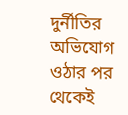দুর্নীতির অভিযোগ ওঠার পর থেকেই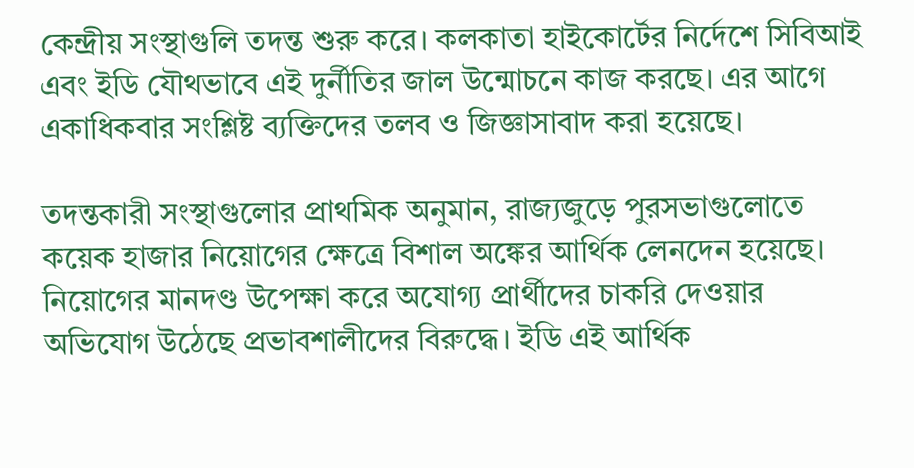কেন্দ্রীয় সংস্থাগুলি তদন্ত শুরু করে। কলকাতা হাইকোর্টের নির্দেশে সিবিআই এবং ইডি যৌথভাবে এই দুর্নীতির জাল উন্মোচনে কাজ করছে। এর আগে একাধিকবার সংশ্লিষ্ট ব্যক্তিদের তলব ও জিজ্ঞাসাবাদ করা হয়েছে।

তদন্তকারী সংস্থাগুলোর প্রাথমিক অনুমান, রাজ্যজুড়ে পুরসভাগুলোতে কয়েক হাজার নিয়োগের ক্ষেত্রে বিশাল অঙ্কের আর্থিক লেনদেন হয়েছে। নিয়োগের মানদণ্ড উপেক্ষা করে অযোগ্য প্রার্থীদের চাকরি দেওয়ার অভিযোগ উঠেছে প্রভাবশালীদের বিরুদ্ধে। ইডি এই আর্থিক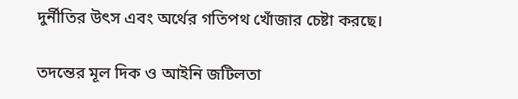দুর্নীতির উৎস এবং অর্থের গতিপথ খোঁজার চেষ্টা করছে।

তদন্তের মূল দিক ও আইনি জটিলতা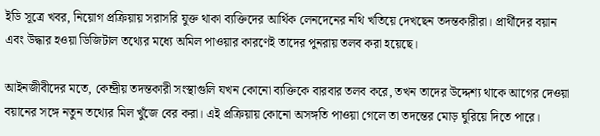ইডি সূত্রে খবর, নিয়োগ প্রক্রিয়ায় সরাসরি যুক্ত থাকা ব্যক্তিদের আর্থিক লেনদেনের নথি খতিয়ে দেখছেন তদন্তকারীরা। প্রার্থীদের বয়ান এবং উদ্ধার হওয়া ডিজিটাল তথ্যের মধ্যে অমিল পাওয়ার কারণেই তাদের পুনরায় তলব করা হয়েছে।

আইনজীবীদের মতে, কেন্দ্রীয় তদন্তকারী সংস্থাগুলি যখন কোনো ব্যক্তিকে বারবার তলব করে, তখন তাদের উদ্দেশ্য থাকে আগের দেওয়া বয়ানের সঙ্গে নতুন তথ্যের মিল খুঁজে বের করা। এই প্রক্রিয়ায় কোনো অসঙ্গতি পাওয়া গেলে তা তদন্তের মোড় ঘুরিয়ে দিতে পারে।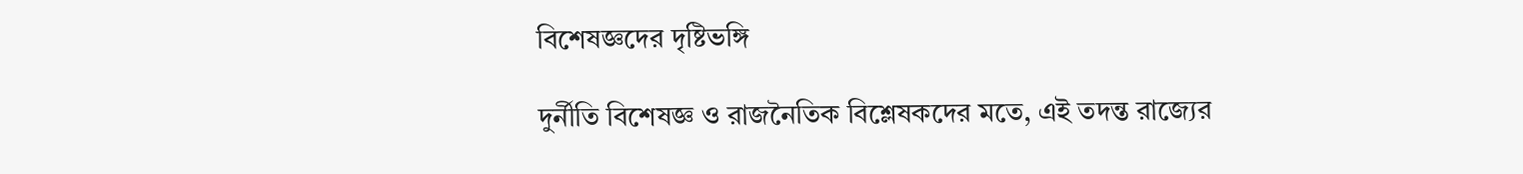বিশেষজ্ঞদের দৃষ্টিভঙ্গি

দুর্নীতি বিশেষজ্ঞ ও রাজনৈতিক বিশ্লেষকদের মতে, এই তদন্ত রাজ্যের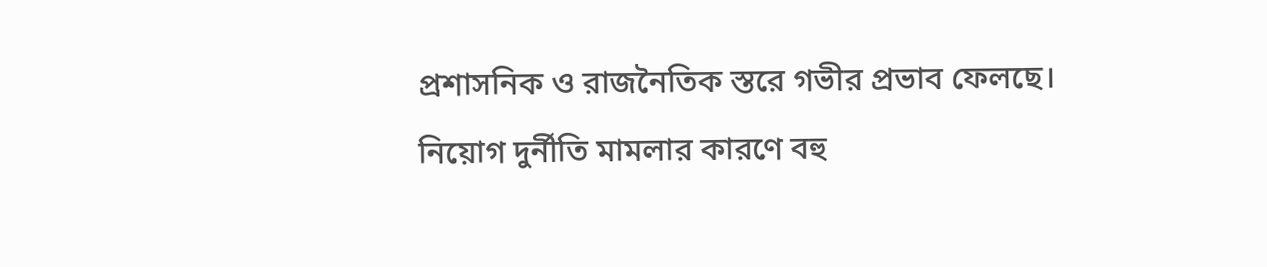প্রশাসনিক ও রাজনৈতিক স্তরে গভীর প্রভাব ফেলছে। নিয়োগ দুর্নীতি মামলার কারণে বহু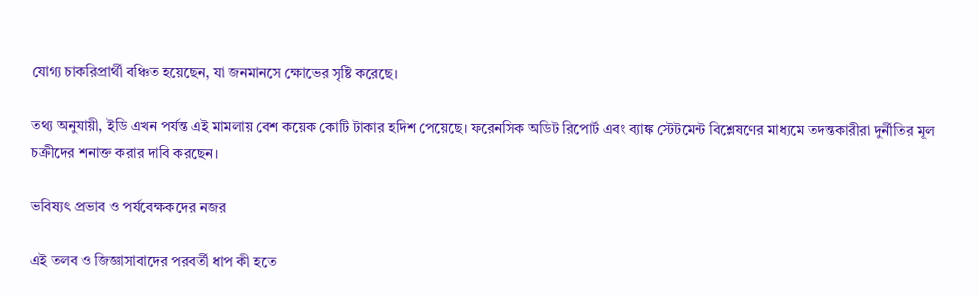যোগ্য চাকরিপ্রার্থী বঞ্চিত হয়েছেন, যা জনমানসে ক্ষোভের সৃষ্টি করেছে।

তথ্য অনুযায়ী, ইডি এখন পর্যন্ত এই মামলায় বেশ কয়েক কোটি টাকার হদিশ পেয়েছে। ফরেনসিক অডিট রিপোর্ট এবং ব্যাঙ্ক স্টেটমেন্ট বিশ্লেষণের মাধ্যমে তদন্তকারীরা দুর্নীতির মূল চক্রীদের শনাক্ত করার দাবি করছেন।

ভবিষ্যৎ প্রভাব ও পর্যবেক্ষকদের নজর

এই তলব ও জিজ্ঞাসাবাদের পরবর্তী ধাপ কী হতে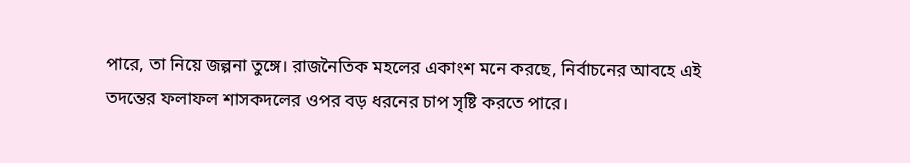পারে, তা নিয়ে জল্পনা তুঙ্গে। রাজনৈতিক মহলের একাংশ মনে করছে, নির্বাচনের আবহে এই তদন্তের ফলাফল শাসকদলের ওপর বড় ধরনের চাপ সৃষ্টি করতে পারে।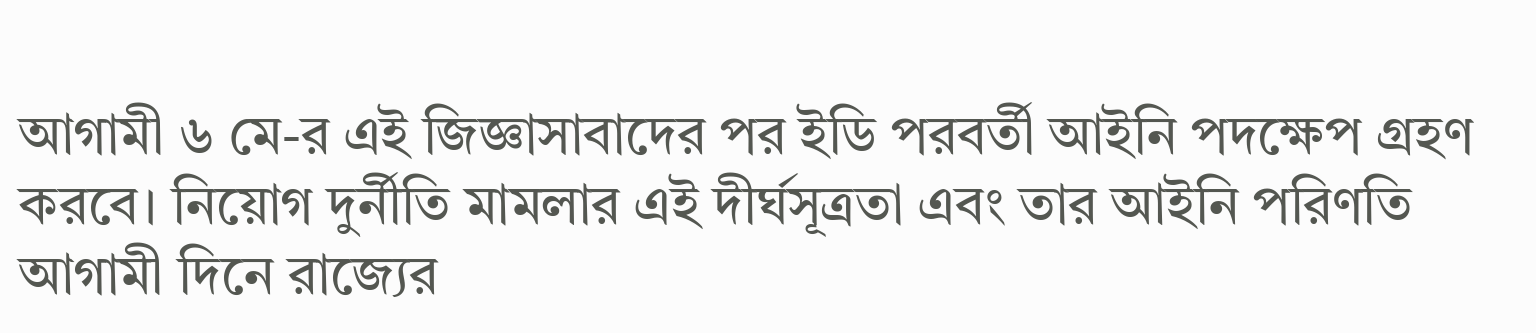আগামী ৬ মে-র এই জিজ্ঞাসাবাদের পর ইডি পরবর্তী আইনি পদক্ষেপ গ্রহণ করবে। নিয়োগ দুর্নীতি মামলার এই দীর্ঘসূত্রতা এবং তার আইনি পরিণতি আগামী দিনে রাজ্যের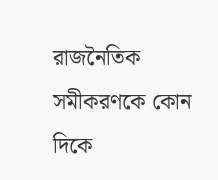রাজনৈতিক সমীকরণকে কোন দিকে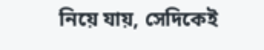নিয়ে যায়, সেদিকেই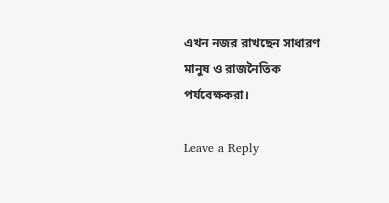এখন নজর রাখছেন সাধারণ মানুষ ও রাজনৈতিক পর্যবেক্ষকরা।

Leave a Reply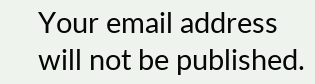Your email address will not be published.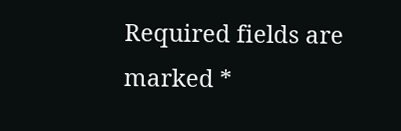Required fields are marked *